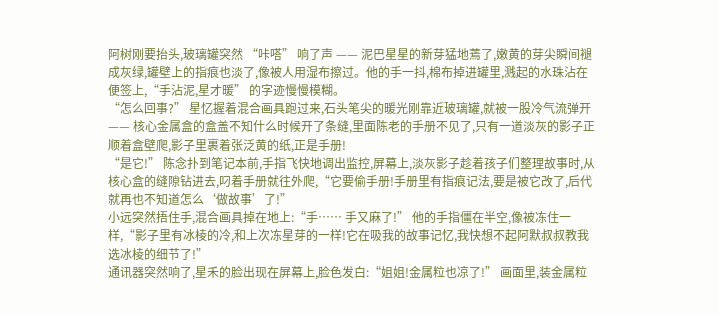阿树刚要抬头,玻璃罐突然 “咔嗒” 响了声 —— 泥巴星星的新芽猛地蔫了,嫩黄的芽尖瞬间褪成灰绿,罐壁上的指痕也淡了,像被人用湿布擦过。他的手一抖,棉布掉进罐里,溅起的水珠沾在便签上,“手沾泥,星才暖” 的字迹慢慢模糊。
“怎么回事?” 星忆握着混合画具跑过来,石头笔尖的暖光刚靠近玻璃罐,就被一股冷气流弹开 —— 核心金属盒的盒盖不知什么时候开了条缝,里面陈老的手册不见了,只有一道淡灰的影子正顺着盒壁爬,影子里裹着张泛黄的纸,正是手册!
“是它!” 陈念扑到笔记本前,手指飞快地调出监控,屏幕上,淡灰影子趁着孩子们整理故事时,从核心盒的缝隙钻进去,叼着手册就往外爬,“它要偷手册!手册里有指痕记法,要是被它改了,后代就再也不知道怎么‘做故事’了!”
小远突然捂住手,混合画具掉在地上:“手…… 手又麻了!” 他的手指僵在半空,像被冻住一样,“影子里有冰棱的冷,和上次冻星芽的一样!它在吸我的故事记忆,我快想不起阿默叔叔教我选冰棱的细节了!”
通讯器突然响了,星禾的脸出现在屏幕上,脸色发白:“姐姐!金属粒也凉了!” 画面里,装金属粒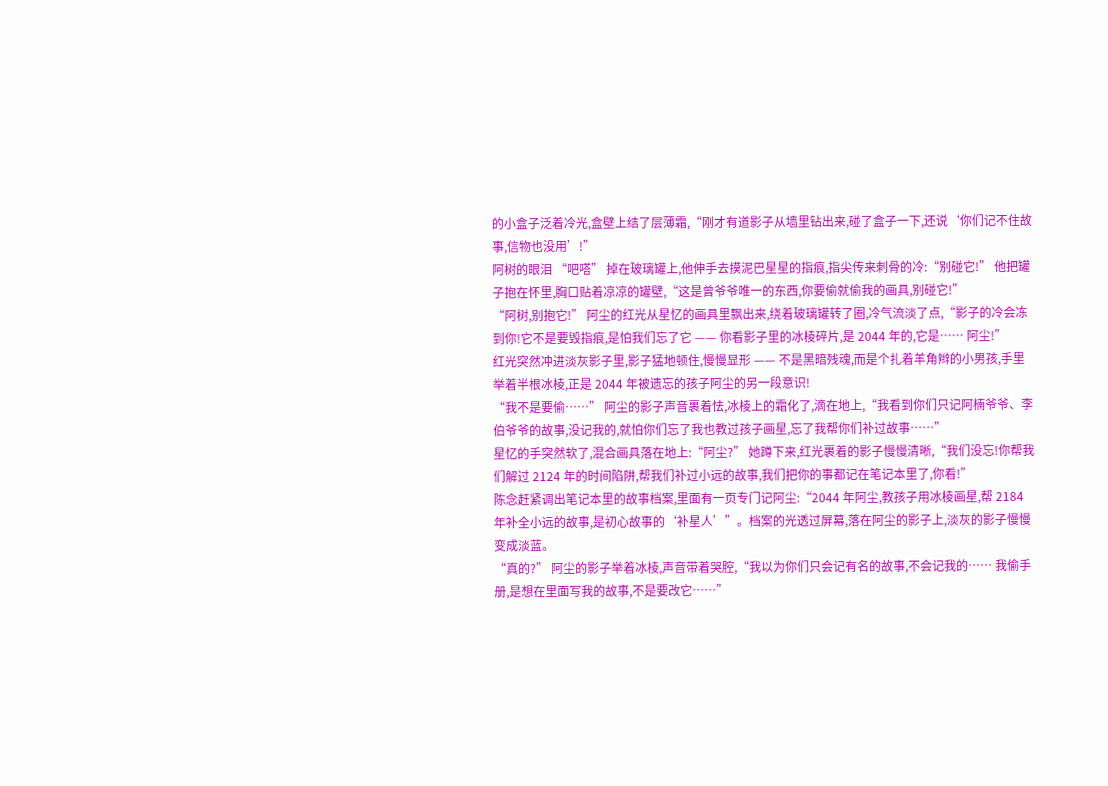的小盒子泛着冷光,盒壁上结了层薄霜,“刚才有道影子从墙里钻出来,碰了盒子一下,还说‘你们记不住故事,信物也没用’!”
阿树的眼泪 “吧嗒” 掉在玻璃罐上,他伸手去摸泥巴星星的指痕,指尖传来刺骨的冷:“别碰它!” 他把罐子抱在怀里,胸口贴着凉凉的罐壁,“这是曾爷爷唯一的东西,你要偷就偷我的画具,别碰它!”
“阿树,别抱它!” 阿尘的红光从星忆的画具里飘出来,绕着玻璃罐转了圈,冷气流淡了点,“影子的冷会冻到你!它不是要毁指痕,是怕我们忘了它 —— 你看影子里的冰棱碎片,是 2044 年的,它是…… 阿尘!”
红光突然冲进淡灰影子里,影子猛地顿住,慢慢显形 —— 不是黑暗残魂,而是个扎着羊角辫的小男孩,手里举着半根冰棱,正是 2044 年被遗忘的孩子阿尘的另一段意识!
“我不是要偷……” 阿尘的影子声音裹着怯,冰棱上的霜化了,滴在地上,“我看到你们只记阿楠爷爷、李伯爷爷的故事,没记我的,就怕你们忘了我也教过孩子画星,忘了我帮你们补过故事……”
星忆的手突然软了,混合画具落在地上:“阿尘?” 她蹲下来,红光裹着的影子慢慢清晰,“我们没忘!你帮我们解过 2124 年的时间陷阱,帮我们补过小远的故事,我们把你的事都记在笔记本里了,你看!”
陈念赶紧调出笔记本里的故事档案,里面有一页专门记阿尘:“2044 年阿尘,教孩子用冰棱画星,帮 2184 年补全小远的故事,是初心故事的‘补星人’”。档案的光透过屏幕,落在阿尘的影子上,淡灰的影子慢慢变成淡蓝。
“真的?” 阿尘的影子举着冰棱,声音带着哭腔,“我以为你们只会记有名的故事,不会记我的…… 我偷手册,是想在里面写我的故事,不是要改它……”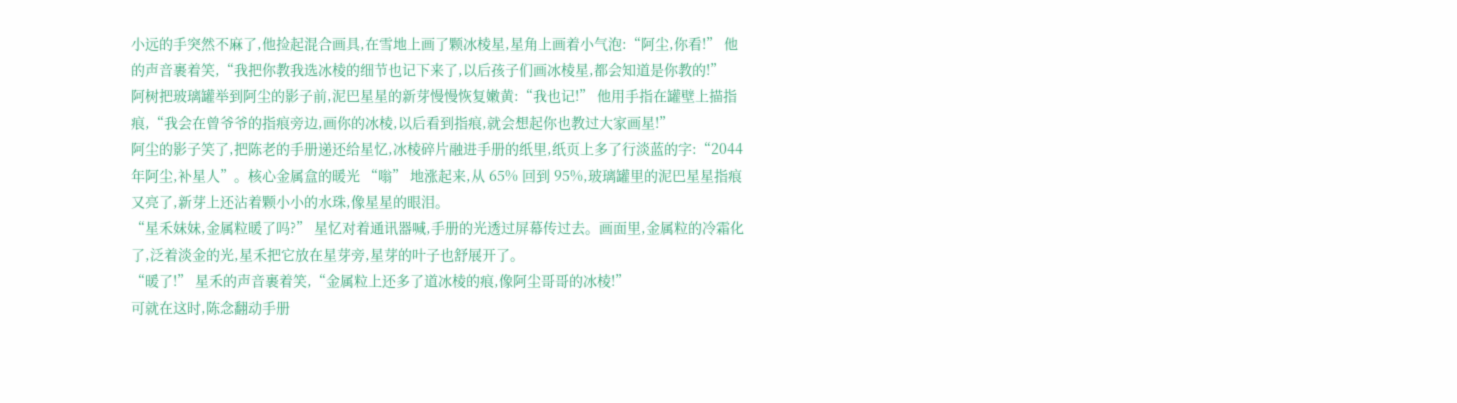小远的手突然不麻了,他捡起混合画具,在雪地上画了颗冰棱星,星角上画着小气泡:“阿尘,你看!” 他的声音裹着笑,“我把你教我选冰棱的细节也记下来了,以后孩子们画冰棱星,都会知道是你教的!”
阿树把玻璃罐举到阿尘的影子前,泥巴星星的新芽慢慢恢复嫩黄:“我也记!” 他用手指在罐壁上描指痕,“我会在曾爷爷的指痕旁边,画你的冰棱,以后看到指痕,就会想起你也教过大家画星!”
阿尘的影子笑了,把陈老的手册递还给星忆,冰棱碎片融进手册的纸里,纸页上多了行淡蓝的字:“2044 年阿尘,补星人”。核心金属盒的暖光 “嗡” 地涨起来,从 65% 回到 95%,玻璃罐里的泥巴星星指痕又亮了,新芽上还沾着颗小小的水珠,像星星的眼泪。
“星禾妹妹,金属粒暖了吗?” 星忆对着通讯器喊,手册的光透过屏幕传过去。画面里,金属粒的冷霜化了,泛着淡金的光,星禾把它放在星芽旁,星芽的叶子也舒展开了。
“暖了!” 星禾的声音裹着笑,“金属粒上还多了道冰棱的痕,像阿尘哥哥的冰棱!”
可就在这时,陈念翻动手册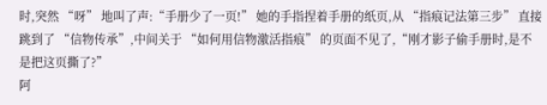时,突然 “呀” 地叫了声:“手册少了一页!” 她的手指捏着手册的纸页,从 “指痕记法第三步” 直接跳到了 “信物传承”,中间关于 “如何用信物激活指痕” 的页面不见了,“刚才影子偷手册时,是不是把这页撕了?”
阿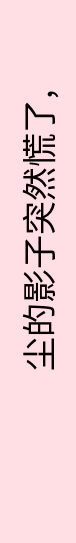尘的影子突然慌了,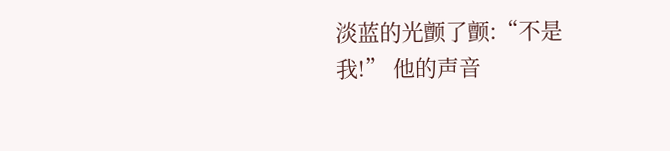淡蓝的光颤了颤:“不是我!” 他的声音